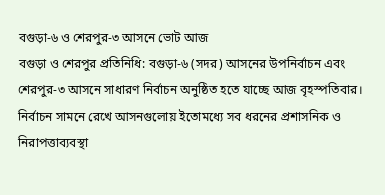বগুড়া-৬ ও শেরপুর-৩ আসনে ভোট আজ
বগুড়া ও শেরপুর প্রতিনিধি: বগুড়া-৬ (সদর) আসনের উপনির্বাচন এবং শেরপুর-৩ আসনে সাধারণ নির্বাচন অনুষ্ঠিত হতে যাচ্ছে আজ বৃহস্পতিবার। নির্বাচন সামনে রেখে আসনগুলোয় ইতোমধ্যে সব ধরনের প্রশাসনিক ও নিরাপত্তাব্যবস্থা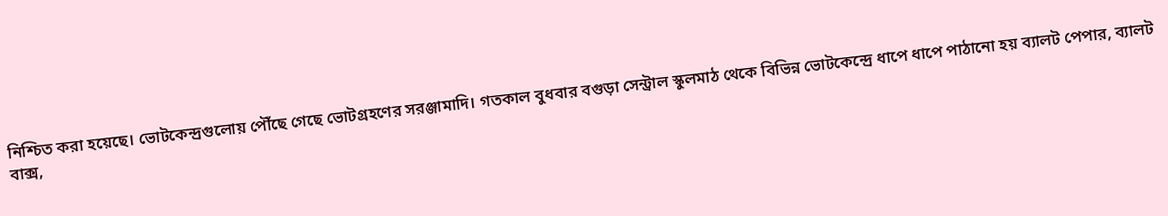নিশ্চিত করা হয়েছে। ভোটকেন্দ্রগুলোয় পৌঁছে গেছে ভোটগ্রহণের সরঞ্জামাদি। গতকাল বুধবার বগুড়া সেন্ট্রাল স্কুলমাঠ থেকে বিভিন্ন ভোটকেন্দ্রে ধাপে ধাপে পাঠানো হয় ব্যালট পেপার, ব্যালট বাক্স,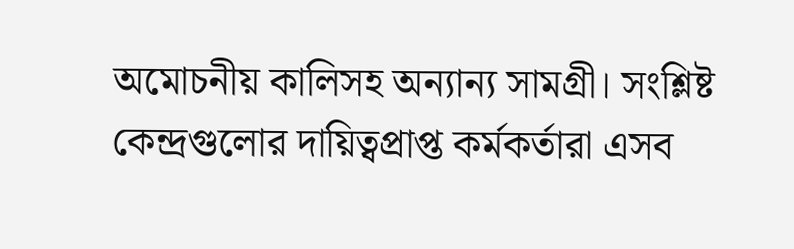অমোচনীয় কালিসহ অন্যান্য সামগ্রী। সংশ্লিষ্ট কেন্দ্রগুলোর দায়িত্বপ্রাপ্ত কর্মকর্তারা এসব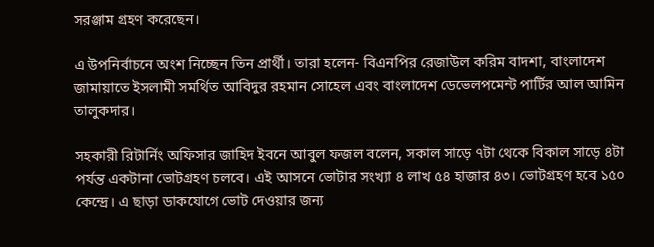সরঞ্জাম গ্রহণ করেছেন।

এ উপনির্বাচনে অংশ নিচ্ছেন তিন প্রার্থী। তারা হলেন- বিএনপির রেজাউল করিম বাদশা, বাংলাদেশ জামায়াতে ইসলামী সমর্থিত আবিদুর রহমান সোহেল এবং বাংলাদেশ ডেভেলপমেন্ট পার্টির আল আমিন তালুকদার।

সহকারী রিটার্নিং অফিসার জাহিদ ইবনে আবুল ফজল বলেন, সকাল সাড়ে ৭টা থেকে বিকাল সাড়ে ৪টা পর্যন্ত একটানা ভোটগ্রহণ চলবে। এই আসনে ভোটার সংখ্যা ৪ লাখ ৫৪ হাজার ৪৩। ভোটগ্রহণ হবে ১৫০ কেন্দ্রে। এ ছাড়া ডাকযোগে ভোট দেওয়ার জন্য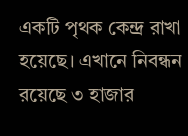একটি পৃথক কেন্দ্র রাখা হয়েছে। এখানে নিবন্ধন রয়েছে ৩ হাজার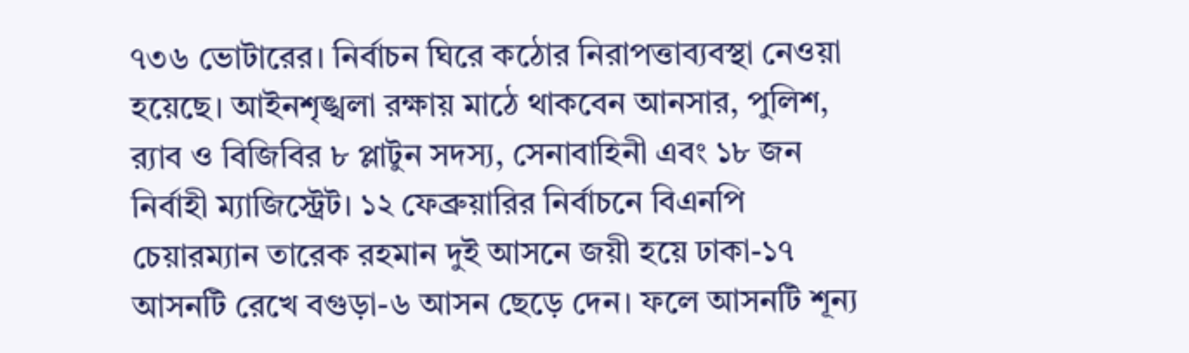৭৩৬ ভোটারের। নির্বাচন ঘিরে কঠোর নিরাপত্তাব্যবস্থা নেওয়া হয়েছে। আইনশৃঙ্খলা রক্ষায় মাঠে থাকবেন আনসার, পুলিশ, র‌্যাব ও বিজিবির ৮ প্লাটুন সদস্য, সেনাবাহিনী এবং ১৮ জন নির্বাহী ম্যাজিস্ট্রেট। ১২ ফেব্রুয়ারির নির্বাচনে বিএনপি চেয়ারম্যান তারেক রহমান দুই আসনে জয়ী হয়ে ঢাকা-১৭ আসনটি রেখে বগুড়া-৬ আসন ছেড়ে দেন। ফলে আসনটি শূন্য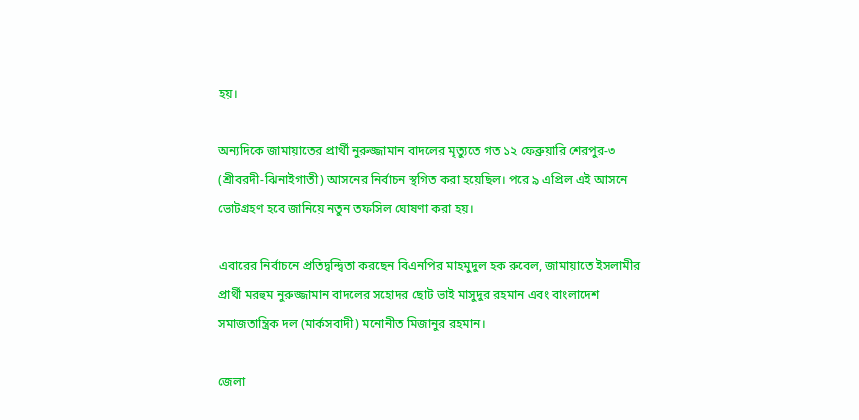হয়।

অন্যদিকে জামায়াতের প্রার্থী নুরুজ্জামান বাদলের মৃত্যুতে গত ১২ ফেব্রুয়ারি শেরপুর-৩ (শ্রীবরদী-ঝিনাইগাতী) আসনের নির্বাচন স্থগিত করা হয়েছিল। পরে ৯ এপ্রিল এই আসনে ভোটগ্রহণ হবে জানিয়ে নতুন তফসিল ঘোষণা করা হয়।

এবারের নির্বাচনে প্রতিদ্বন্দ্বিতা করছেন বিএনপির মাহমুদুল হক রুবেল, জামায়াতে ইসলামীর প্রার্থী মরহুম নুরুজ্জামান বাদলের সহোদর ছোট ভাই মাসুদুর রহমান এবং বাংলাদেশ সমাজতান্ত্রিক দল (মার্কসবাদী) মনোনীত মিজানুর রহমান।

জেলা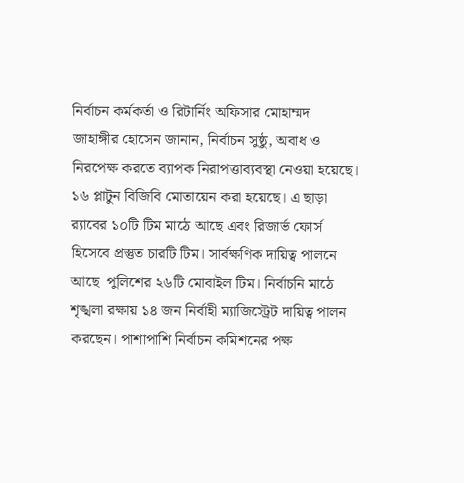নির্বাচন কর্মকর্তা ও রিটার্নিং অফিসার মোহাম্মদ জাহাঙ্গীর হোসেন জানান, নির্বাচন সুষ্ঠু, অবাধ ও নিরপেক্ষ করতে ব্যাপক নিরাপত্তাব্যবস্থা নেওয়া হয়েছে। ১৬ প্লাটুন বিজিবি মোতায়েন করা হয়েছে। এ ছাড়া র‌্যাবের ১০টি টিম মাঠে আছে এবং রিজার্ভ ফোর্স হিসেবে প্রস্তুত চারটি টিম। সার্বক্ষণিক দায়িত্ব পালনে আছে  পুলিশের ২৬টি মোবাইল টিম। নির্বাচনি মাঠে শৃঙ্খলা রক্ষায় ১৪ জন নির্বাহী ম্যাজিস্ট্রেট দায়িত্ব পালন করছেন। পাশাপাশি নির্বাচন কমিশনের পক্ষ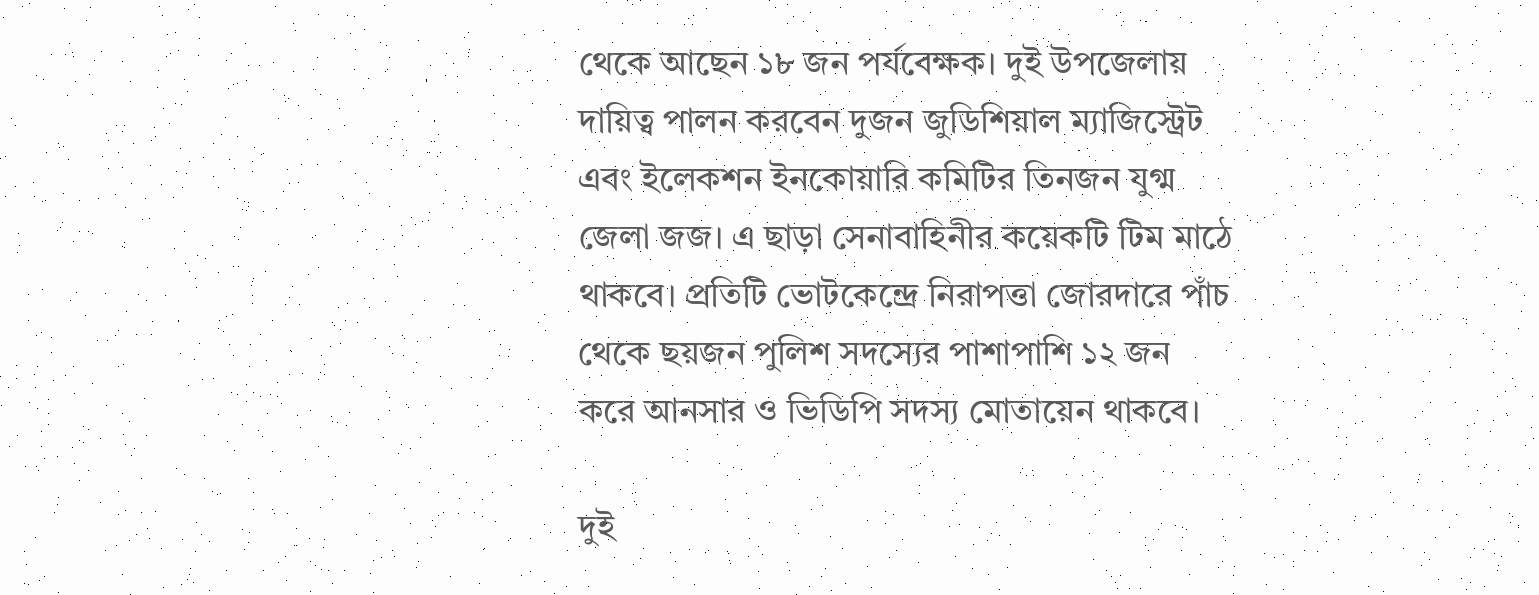থেকে আছেন ১৮ জন পর্যবেক্ষক। দুই উপজেলায় দায়িত্ব পালন করবেন দুজন জুডিশিয়াল ম্যাজিস্ট্রেট এবং ইলেকশন ইনকোয়ারি কমিটির তিনজন যুগ্ম জেলা জজ। এ ছাড়া সেনাবাহিনীর কয়েকটি টিম মাঠে থাকবে। প্রতিটি ভোটকেন্দ্রে নিরাপত্তা জোরদারে পাঁচ থেকে ছয়জন পুলিশ সদস্যের পাশাপাশি ১২ জন করে আনসার ও ভিডিপি সদস্য মোতায়েন থাকবে।

দুই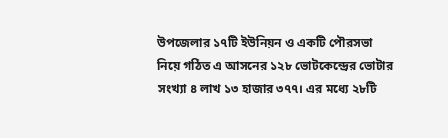উপজেলার ১৭টি ইউনিয়ন ও একটি পৌরসভা নিয়ে গঠিত এ আসনের ১২৮ ভোটকেন্দ্রের ভোটার সংখ্যা ৪ লাখ ১৩ হাজার ৩৭৭। এর মধ্যে ২৮টি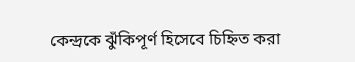কেন্দ্রকে ঝুঁকিপূর্ণ হিসেবে চিহ্নিত করা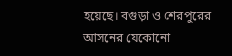হয়েছে। বগুড়া ও শেরপুরের আসনের যেকোনো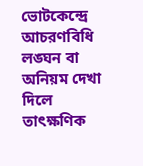ভোটকেন্দ্রে আচরণবিধি লঙ্ঘন বা অনিয়ম দেখা দিলে তাৎক্ষণিক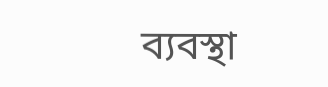ব্যবস্থা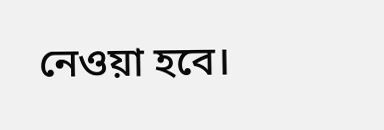নেওয়া হবে।